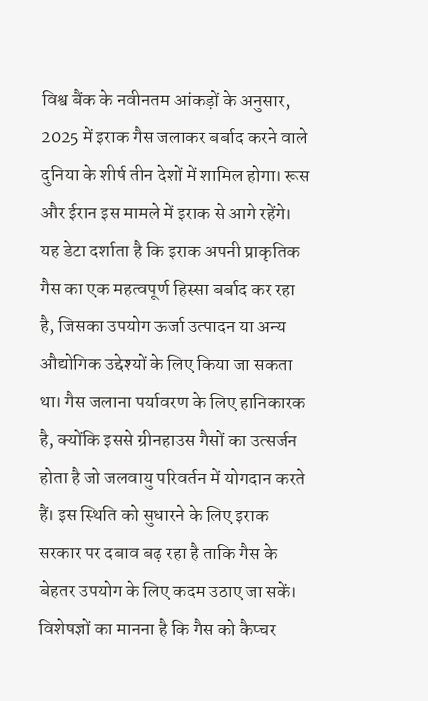विश्व बैंक के नवीनतम आंकड़ों के अनुसार, 2025 में इराक गैस जलाकर बर्बाद करने वाले दुनिया के शीर्ष तीन देशों में शामिल होगा। रूस और ईरान इस मामले में इराक से आगे रहेंगे। यह डेटा दर्शाता है कि इराक अपनी प्राकृतिक गैस का एक महत्वपूर्ण हिस्सा बर्बाद कर रहा है, जिसका उपयोग ऊर्जा उत्पादन या अन्य औद्योगिक उद्देश्यों के लिए किया जा सकता था। गैस जलाना पर्यावरण के लिए हानिकारक है, क्योंकि इससे ग्रीनहाउस गैसों का उत्सर्जन होता है जो जलवायु परिवर्तन में योगदान करते हैं। इस स्थिति को सुधारने के लिए इराक सरकार पर दबाव बढ़ रहा है ताकि गैस के बेहतर उपयोग के लिए कदम उठाए जा सकें। विशेषज्ञों का मानना है कि गैस को कैप्चर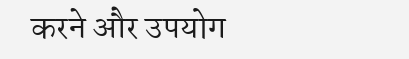करने और उपयोग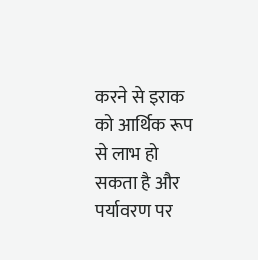करने से इराक को आर्थिक रूप से लाभ हो सकता है और पर्यावरण पर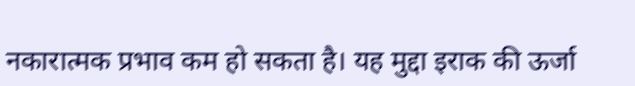नकारात्मक प्रभाव कम हो सकता है। यह मुद्दा इराक की ऊर्जा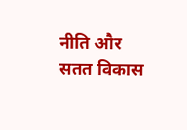नीति और सतत विकास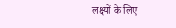लक्ष्यों के लिए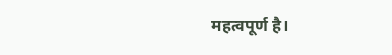महत्वपूर्ण है।